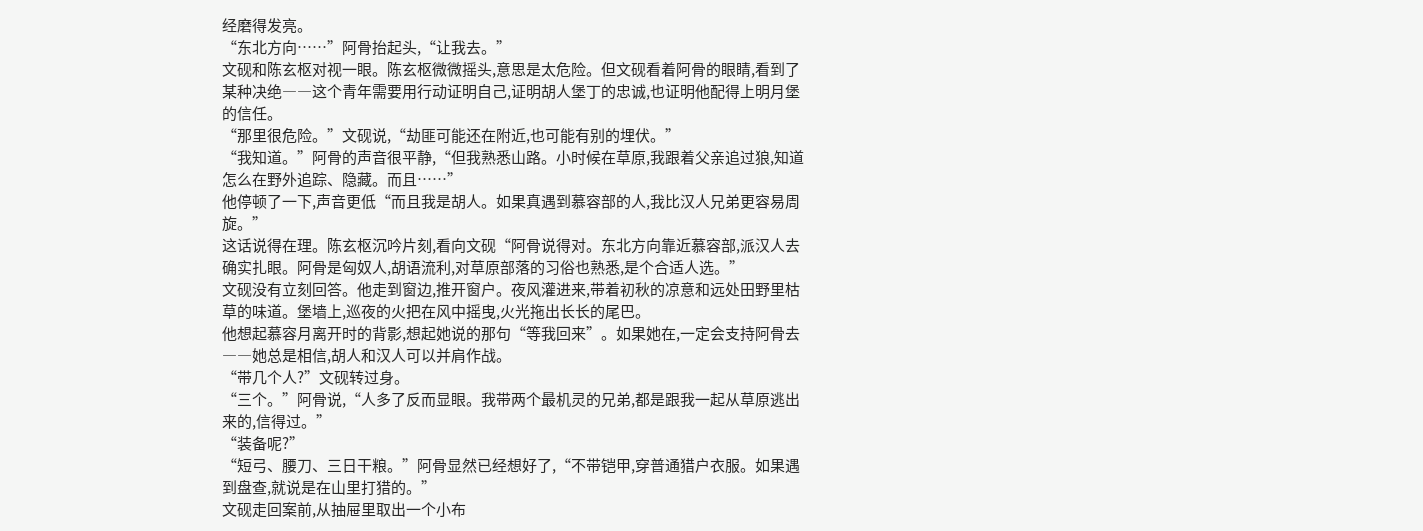经磨得发亮。
“东北方向……”阿骨抬起头,“让我去。”
文砚和陈玄枢对视一眼。陈玄枢微微摇头,意思是太危险。但文砚看着阿骨的眼睛,看到了某种决绝――这个青年需要用行动证明自己,证明胡人堡丁的忠诚,也证明他配得上明月堡的信任。
“那里很危险。”文砚说,“劫匪可能还在附近,也可能有别的埋伏。”
“我知道。”阿骨的声音很平静,“但我熟悉山路。小时候在草原,我跟着父亲追过狼,知道怎么在野外追踪、隐藏。而且……”
他停顿了一下,声音更低“而且我是胡人。如果真遇到慕容部的人,我比汉人兄弟更容易周旋。”
这话说得在理。陈玄枢沉吟片刻,看向文砚“阿骨说得对。东北方向靠近慕容部,派汉人去确实扎眼。阿骨是匈奴人,胡语流利,对草原部落的习俗也熟悉,是个合适人选。”
文砚没有立刻回答。他走到窗边,推开窗户。夜风灌进来,带着初秋的凉意和远处田野里枯草的味道。堡墙上,巡夜的火把在风中摇曳,火光拖出长长的尾巴。
他想起慕容月离开时的背影,想起她说的那句“等我回来”。如果她在,一定会支持阿骨去――她总是相信,胡人和汉人可以并肩作战。
“带几个人?”文砚转过身。
“三个。”阿骨说,“人多了反而显眼。我带两个最机灵的兄弟,都是跟我一起从草原逃出来的,信得过。”
“装备呢?”
“短弓、腰刀、三日干粮。”阿骨显然已经想好了,“不带铠甲,穿普通猎户衣服。如果遇到盘查,就说是在山里打猎的。”
文砚走回案前,从抽屉里取出一个小布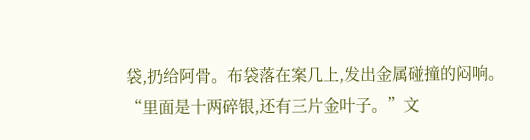袋,扔给阿骨。布袋落在案几上,发出金属碰撞的闷响。
“里面是十两碎银,还有三片金叶子。”文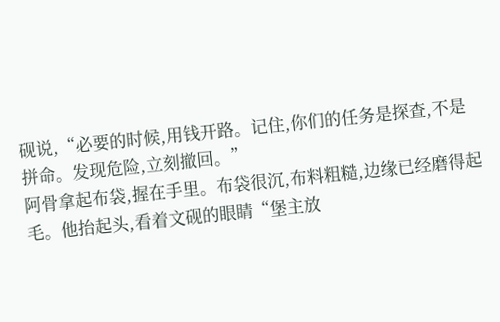砚说,“必要的时候,用钱开路。记住,你们的任务是探查,不是拼命。发现危险,立刻撤回。”
阿骨拿起布袋,握在手里。布袋很沉,布料粗糙,边缘已经磨得起毛。他抬起头,看着文砚的眼睛“堡主放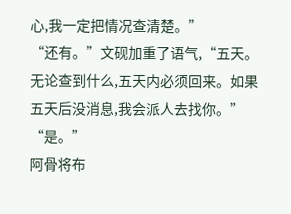心,我一定把情况查清楚。”
“还有。”文砚加重了语气,“五天。无论查到什么,五天内必须回来。如果五天后没消息,我会派人去找你。”
“是。”
阿骨将布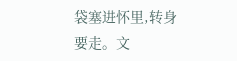袋塞进怀里,转身要走。文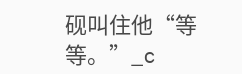砚叫住他“等等。”_c